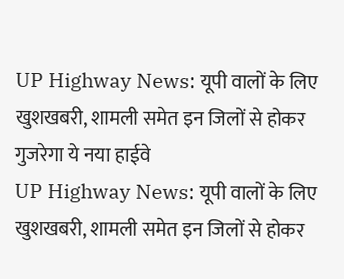UP Highway News: यूपी वालों के लिए खुशखबरी, शामली समेत इन जिलों से होकर गुजरेगा ये नया हाईवे
UP Highway News: यूपी वालों के लिए खुशखबरी, शामली समेत इन जिलों से होकर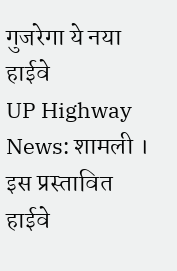गुजरेगा ये नया हाईवे
UP Highway News: शामली । इस प्रस्तावित हाईवे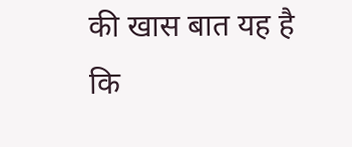की खास बात यह है कि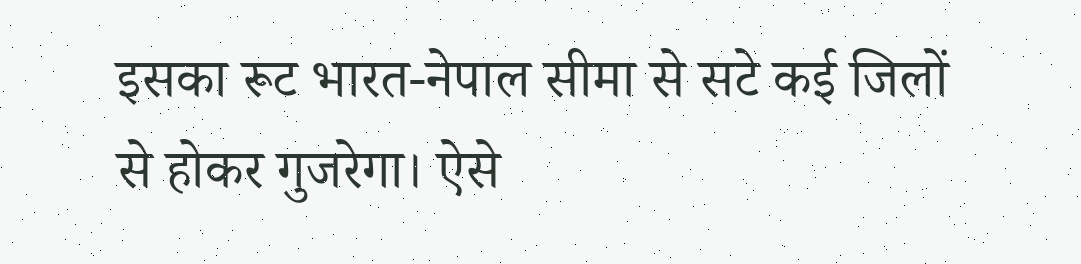इसका रूट भारत-नेपाल सीमा से सटे कई जिलों से होकर गुजरेगा। ऐसे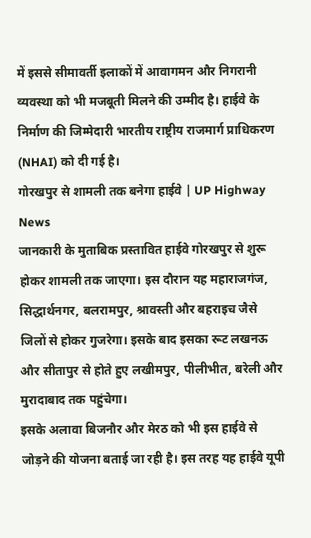में इससे सीमावर्ती इलाकों में आवागमन और निगरानी व्यवस्था को भी मजबूती मिलने की उम्मीद है। हाईवे के निर्माण की जिम्मेदारी भारतीय राष्ट्रीय राजमार्ग प्राधिकरण (NHAI) को दी गई है।
गोरखपुर से शामली तक बनेगा हाईवे | UP Highway News
जानकारी के मुताबिक प्रस्तावित हाईवे गोरखपुर से शुरू होकर शामली तक जाएगा। इस दौरान यह महाराजगंज, सिद्धार्थनगर, बलरामपुर, श्रावस्ती और बहराइच जैसे जिलों से होकर गुजरेगा। इसके बाद इसका रूट लखनऊ और सीतापुर से होते हुए लखीमपुर, पीलीभीत, बरेली और मुरादाबाद तक पहुंचेगा।
इसके अलावा बिजनौर और मेरठ को भी इस हाईवे से जोड़ने की योजना बताई जा रही है। इस तरह यह हाईवे यूपी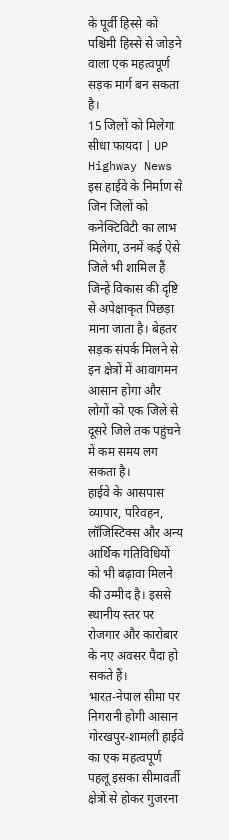के पूर्वी हिस्से को पश्चिमी हिस्से से जोड़ने वाला एक महत्वपूर्ण सड़क मार्ग बन सकता है।
15 जिलों को मिलेगा सीधा फायदा | UP Highway News
इस हाईवे के निर्माण से जिन जिलों को कनेक्टिविटी का लाभ मिलेगा, उनमें कई ऐसे जिले भी शामिल हैं जिन्हें विकास की दृष्टि से अपेक्षाकृत पिछड़ा माना जाता है। बेहतर सड़क संपर्क मिलने से इन क्षेत्रों में आवागमन आसान होगा और लोगों को एक जिले से दूसरे जिले तक पहुंचने में कम समय लग सकता है।
हाईवे के आसपास व्यापार, परिवहन, लॉजिस्टिक्स और अन्य आर्थिक गतिविधियों को भी बढ़ावा मिलने की उम्मीद है। इससे स्थानीय स्तर पर रोजगार और कारोबार के नए अवसर पैदा हो सकते हैं।
भारत-नेपाल सीमा पर निगरानी होगी आसान
गोरखपुर-शामली हाईवे का एक महत्वपूर्ण पहलू इसका सीमावर्ती क्षेत्रों से होकर गुजरना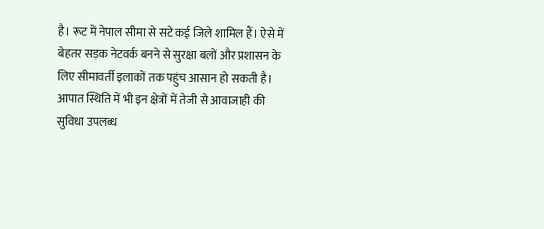है। रूट में नेपाल सीमा से सटे कई जिले शामिल हैं। ऐसे में बेहतर सड़क नेटवर्क बनने से सुरक्षा बलों और प्रशासन के लिए सीमावर्ती इलाकों तक पहुंच आसान हो सकती है।
आपात स्थिति में भी इन क्षेत्रों में तेजी से आवाजाही की सुविधा उपलब्ध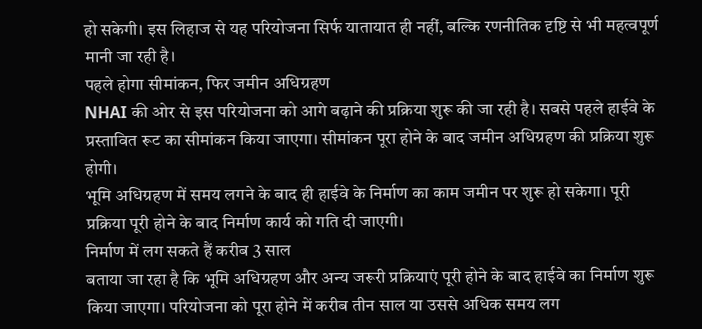हो सकेगी। इस लिहाज से यह परियोजना सिर्फ यातायात ही नहीं, बल्कि रणनीतिक दृष्टि से भी महत्वपूर्ण मानी जा रही है।
पहले होगा सीमांकन, फिर जमीन अधिग्रहण
NHAI की ओर से इस परियोजना को आगे बढ़ाने की प्रक्रिया शुरू की जा रही है। सबसे पहले हाईवे के प्रस्तावित रूट का सीमांकन किया जाएगा। सीमांकन पूरा होने के बाद जमीन अधिग्रहण की प्रक्रिया शुरू होगी।
भूमि अधिग्रहण में समय लगने के बाद ही हाईवे के निर्माण का काम जमीन पर शुरू हो सकेगा। पूरी प्रक्रिया पूरी होने के बाद निर्माण कार्य को गति दी जाएगी।
निर्माण में लग सकते हैं करीब 3 साल
बताया जा रहा है कि भूमि अधिग्रहण और अन्य जरूरी प्रक्रियाएं पूरी होने के बाद हाईवे का निर्माण शुरू किया जाएगा। परियोजना को पूरा होने में करीब तीन साल या उससे अधिक समय लग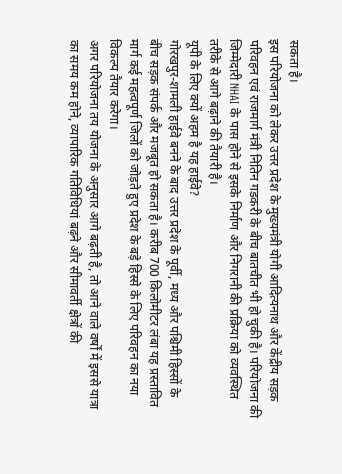सकता है।
इस परियोजना को लेकर उत्तर प्रदेश के मुख्यमंत्री योगी आदित्यनाथ और केंद्रीय सड़क परिवहन एवं राजमार्ग मंत्री नितिन गडकरी के बीच बातचीत भी हो चुकी है। परियोजना की जिम्मेदारी NHAI के पास होने से इसके निर्माण और निगरानी की प्रक्रिया को व्यवस्थित तरीके से आगे बढ़ाने की तैयारी है।
यूपी के लिए क्यों अहम है यह हाईवे?
गोरखपुर-शामली हाईवे बनने के बाद उत्तर प्रदेश के पूर्वी, मध्य और पश्चिमी हिस्सों के बीच सड़क संपर्क और मजबूत हो सकता है। करीब 700 किलोमीटर लंबा यह प्रस्तावित मार्ग कई महत्वपूर्ण जिलों को जोड़ते हुए प्रदेश के बड़े हिस्से के लिए परिवहन का नया विकल्प तैयार करेगा।
अगर परियोजना तय योजना के अनुसार आगे बढ़ती है, तो आने वाले वर्षों में इससे यात्रा का समय कम होने, व्यापारिक गतिविधियां बढ़ने और सीमावर्ती क्षेत्रों की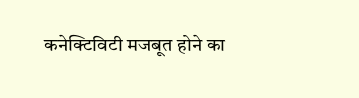कनेक्टिविटी मजबूत होने का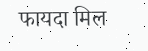फायदा मिल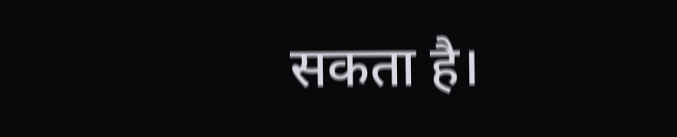सकता है।